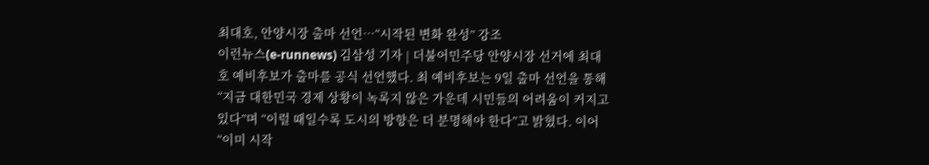최대호, 안양시장 출마 선언…“시작된 변화 완성” 강조
이런뉴스(e-runnews) 김삼성 기자 | 더불어민주당 안양시장 선거에 최대호 예비후보가 출마를 공식 선언했다. 최 예비후보는 9일 출마 선언을 통해 “지금 대한민국 경제 상황이 녹록지 않은 가운데 시민들의 어려움이 커지고 있다”며 “이럴 때일수록 도시의 방향은 더 분명해야 한다”고 밝혔다. 이어 “이미 시작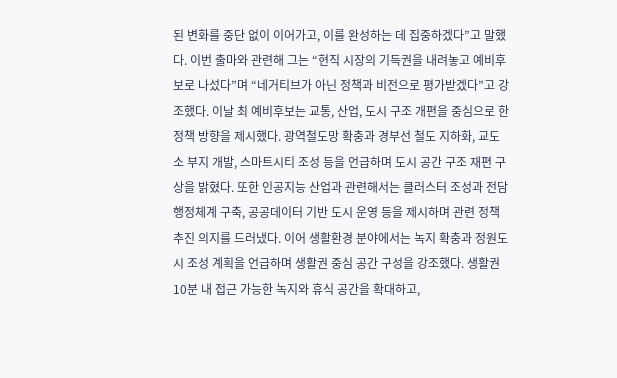된 변화를 중단 없이 이어가고, 이를 완성하는 데 집중하겠다”고 말했다. 이번 출마와 관련해 그는 “현직 시장의 기득권을 내려놓고 예비후보로 나섰다”며 “네거티브가 아닌 정책과 비전으로 평가받겠다”고 강조했다. 이날 최 예비후보는 교통, 산업, 도시 구조 개편을 중심으로 한 정책 방향을 제시했다. 광역철도망 확충과 경부선 철도 지하화, 교도소 부지 개발, 스마트시티 조성 등을 언급하며 도시 공간 구조 재편 구상을 밝혔다. 또한 인공지능 산업과 관련해서는 클러스터 조성과 전담 행정체계 구축, 공공데이터 기반 도시 운영 등을 제시하며 관련 정책 추진 의지를 드러냈다. 이어 생활환경 분야에서는 녹지 확충과 정원도시 조성 계획을 언급하며 생활권 중심 공간 구성을 강조했다. 생활권 10분 내 접근 가능한 녹지와 휴식 공간을 확대하고,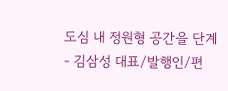도심 내 정원형 공간을 단계
- 김삼성 대표/발행인/편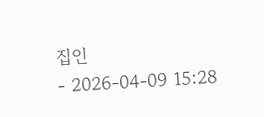집인
- 2026-04-09 15:28